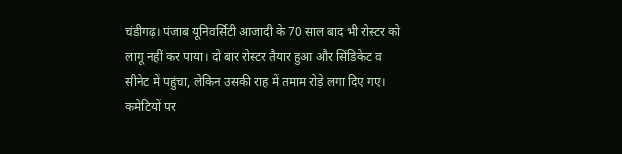चंडीगढ़। पंजाब यूनिवर्सिटी आजादी के 70 साल बाद भी रोस्टर को लागू नहीं कर पाया। दो बार रोस्टर तैयार हुआ और सिंडिकेट व सीनेट में पहुंचा, लेकिन उसकी राह में तमाम रोड़े लगा दिए गए। कमेटियों पर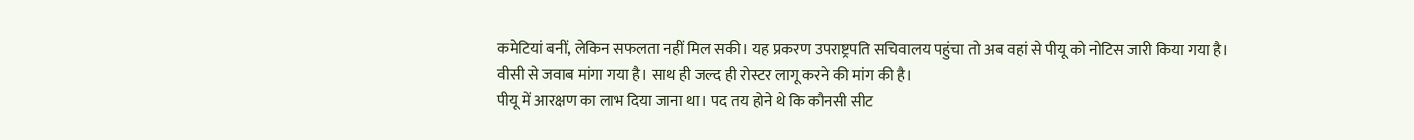कमेटियां बनीं, लेकिन सफलता नहीं मिल सकी। यह प्रकरण उपराष्ट्रपति सचिवालय पहुंचा तो अब वहां से पीयू को नोटिस जारी किया गया है। वीसी से जवाब मांगा गया है। साथ ही जल्द ही रोस्टर लागू करने की मांग की है।
पीयू में आरक्षण का लाभ दिया जाना था। पद तय होने थे कि कौनसी सीट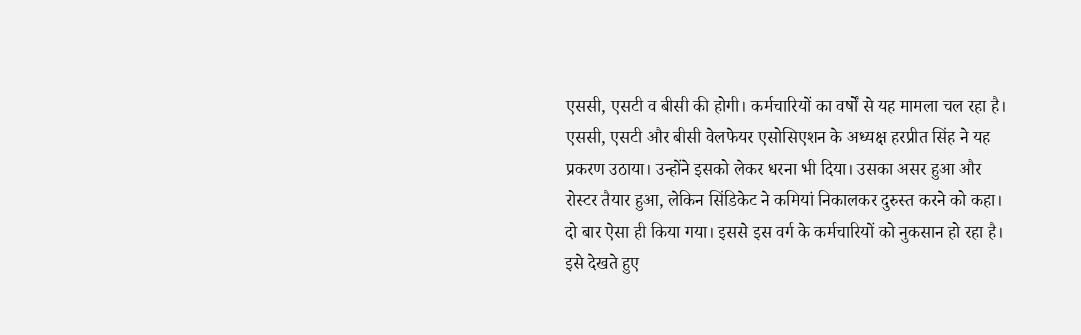एससी, एसटी व बीसी की होगी। कर्मचारियों का वर्षों से यह मामला चल रहा है। एससी, एसटी और बीसी वेलफेयर एसोसिएशन के अध्यक्ष हरप्रीत सिंह ने यह प्रकरण उठाया। उन्होंने इसको लेकर धरना भी दिया। उसका असर हुआ और रोस्टर तैयार हुआ, लेकिन सिंडिकेट ने कमियां निकालकर दुरुस्त करने को कहा। दो बार ऐसा ही किया गया। इससे इस वर्ग के कर्मचारियों को नुकसान हो रहा है। इसे देखते हुए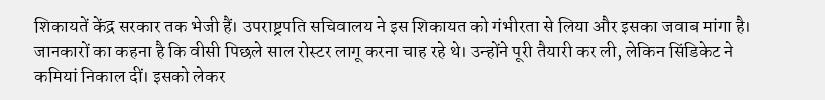शिकायतें केंद्र सरकार तक भेजी हैं। उपराष्ट्रपति सचिवालय ने इस शिकायत को गंभीरता से लिया और इसका जवाब मांगा है। जानकारों का कहना है कि वीसी पिछले साल रोस्टर लागू करना चाह रहे थे। उन्होंने पूरी तैयारी कर ली, लेकिन सिंडिकेट ने कमियां निकाल दीं। इसको लेकर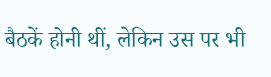बैठकें होनी थीं, लेकिन उस पर भी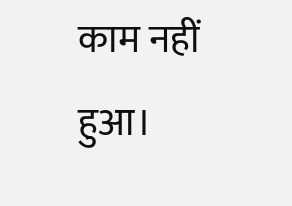काम नहीं हुआ।